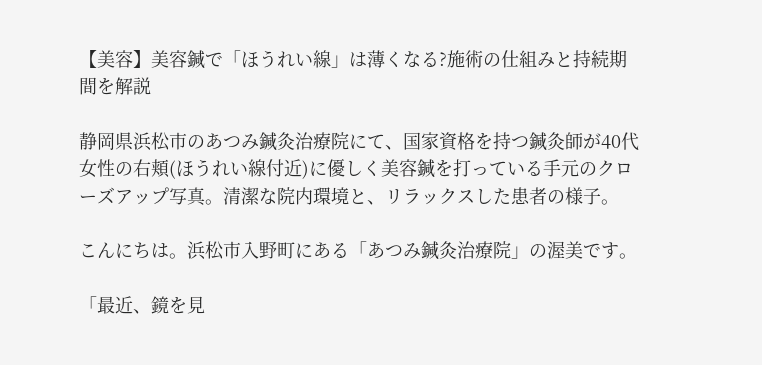【美容】美容鍼で「ほうれい線」は薄くなる?施術の仕組みと持続期間を解説

静岡県浜松市のあつみ鍼灸治療院にて、国家資格を持つ鍼灸師が40代女性の右頬(ほうれい線付近)に優しく美容鍼を打っている手元のクローズアップ写真。清潔な院内環境と、リラックスした患者の様子。

こんにちは。浜松市入野町にある「あつみ鍼灸治療院」の渥美です。

「最近、鏡を見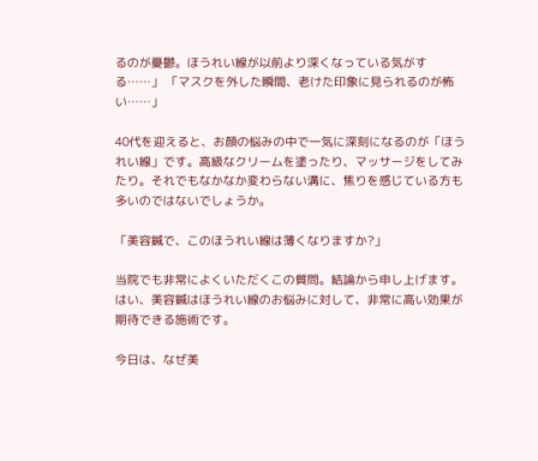るのが憂鬱。ほうれい線が以前より深くなっている気がする……」 「マスクを外した瞬間、老けた印象に見られるのが怖い……」

40代を迎えると、お顔の悩みの中で一気に深刻になるのが「ほうれい線」です。高級なクリームを塗ったり、マッサージをしてみたり。それでもなかなか変わらない溝に、焦りを感じている方も多いのではないでしょうか。

「美容鍼で、このほうれい線は薄くなりますか?」

当院でも非常によくいただくこの質問。結論から申し上げます。 はい、美容鍼はほうれい線のお悩みに対して、非常に高い効果が期待できる施術です。

今日は、なぜ美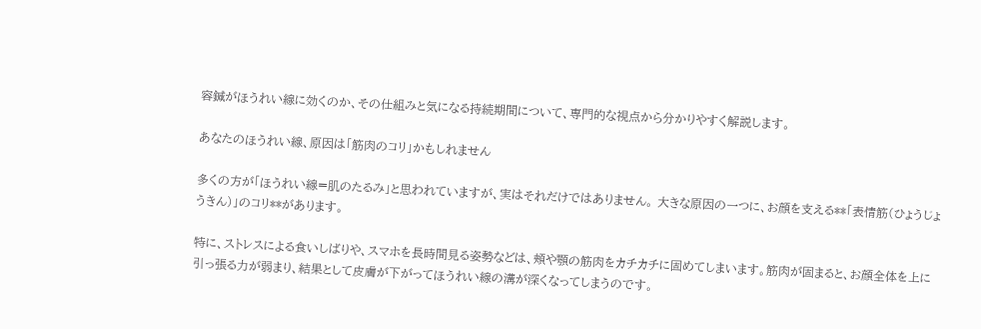容鍼がほうれい線に効くのか、その仕組みと気になる持続期間について、専門的な視点から分かりやすく解説します。

あなたのほうれい線、原因は「筋肉のコリ」かもしれません

多くの方が「ほうれい線=肌のたるみ」と思われていますが、実はそれだけではありません。 大きな原因の一つに、お顔を支える**「表情筋(ひょうじょうきん)」のコリ**があります。

特に、ストレスによる食いしばりや、スマホを長時間見る姿勢などは、頬や顎の筋肉をカチカチに固めてしまいます。筋肉が固まると、お顔全体を上に引っ張る力が弱まり、結果として皮膚が下がってほうれい線の溝が深くなってしまうのです。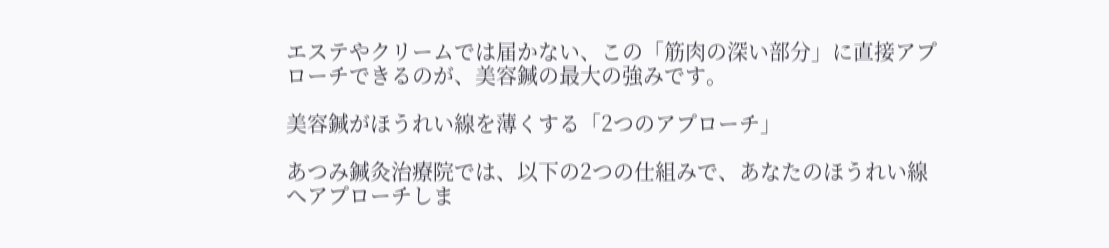エステやクリームでは届かない、この「筋肉の深い部分」に直接アプローチできるのが、美容鍼の最大の強みです。

美容鍼がほうれい線を薄くする「2つのアプローチ」

あつみ鍼灸治療院では、以下の2つの仕組みで、あなたのほうれい線へアプローチしま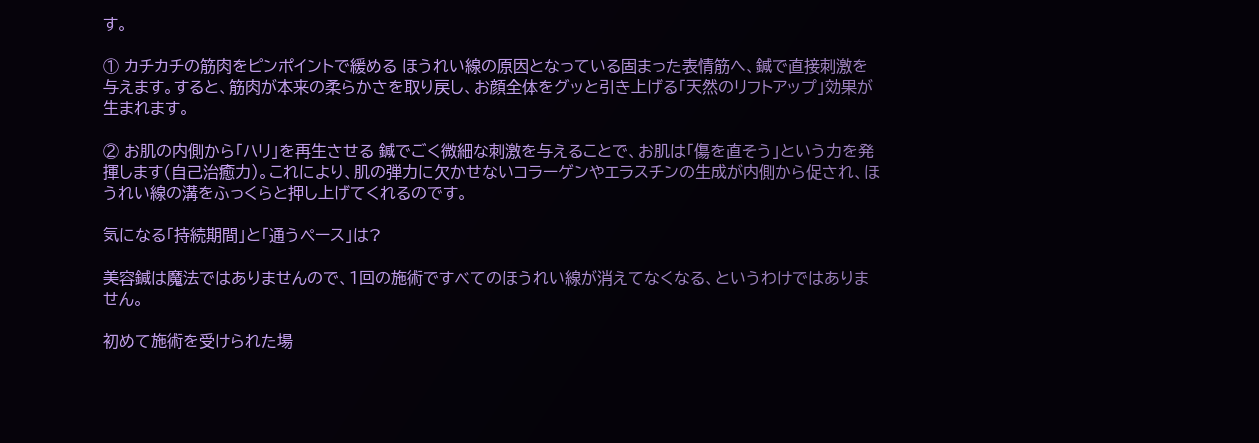す。

① カチカチの筋肉をピンポイントで緩める ほうれい線の原因となっている固まった表情筋へ、鍼で直接刺激を与えます。すると、筋肉が本来の柔らかさを取り戻し、お顔全体をグッと引き上げる「天然のリフトアップ」効果が生まれます。

② お肌の内側から「ハリ」を再生させる 鍼でごく微細な刺激を与えることで、お肌は「傷を直そう」という力を発揮します(自己治癒力)。これにより、肌の弾力に欠かせないコラーゲンやエラスチンの生成が内側から促され、ほうれい線の溝をふっくらと押し上げてくれるのです。

気になる「持続期間」と「通うペース」は?

美容鍼は魔法ではありませんので、1回の施術ですべてのほうれい線が消えてなくなる、というわけではありません。

初めて施術を受けられた場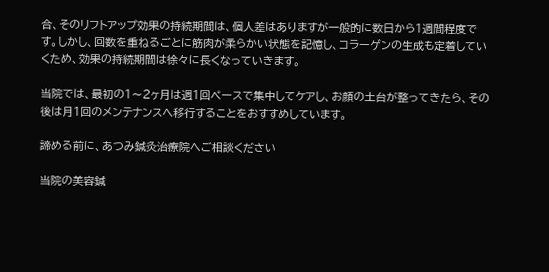合、そのリフトアップ効果の持続期間は、個人差はありますが一般的に数日から1週間程度です。しかし、回数を重ねるごとに筋肉が柔らかい状態を記憶し、コラーゲンの生成も定着していくため、効果の持続期間は徐々に長くなっていきます。

当院では、最初の1〜2ヶ月は週1回ペースで集中してケアし、お顔の土台が整ってきたら、その後は月1回のメンテナンスへ移行することをおすすめしています。

諦める前に、あつみ鍼灸治療院へご相談ください

当院の美容鍼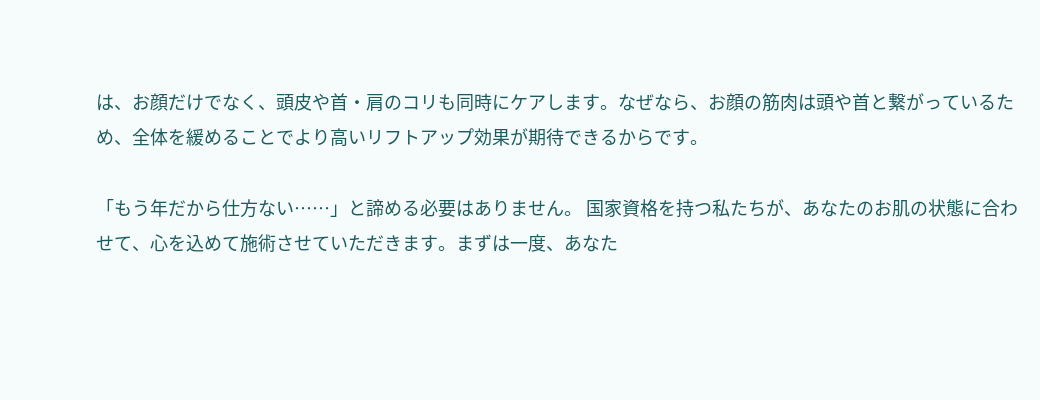は、お顔だけでなく、頭皮や首・肩のコリも同時にケアします。なぜなら、お顔の筋肉は頭や首と繋がっているため、全体を緩めることでより高いリフトアップ効果が期待できるからです。

「もう年だから仕方ない……」と諦める必要はありません。 国家資格を持つ私たちが、あなたのお肌の状態に合わせて、心を込めて施術させていただきます。まずは一度、あなた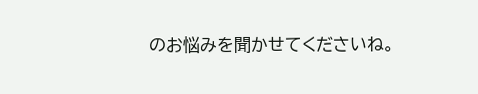のお悩みを聞かせてくださいね。